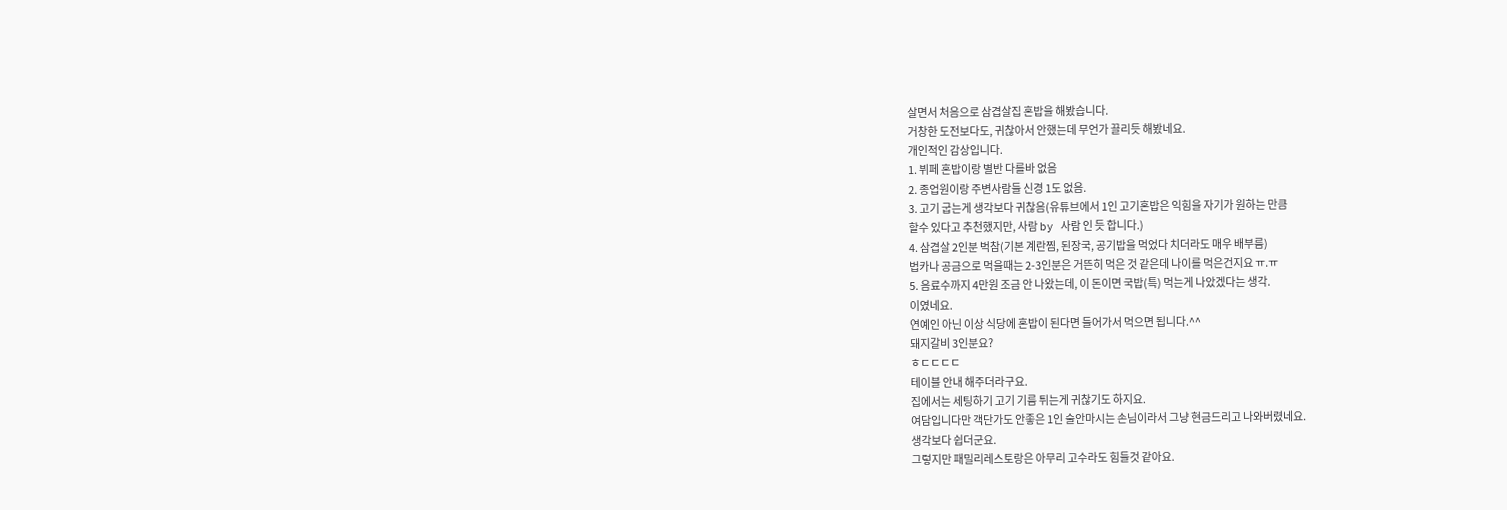살면서 처음으로 삼겹살집 혼밥을 해봤습니다.
거창한 도전보다도, 귀찮아서 안했는데 무언가 끌리듯 해봤네요.
개인적인 감상입니다.
1. 뷔페 혼밥이랑 별반 다를바 없음
2. 종업원이랑 주변사람들 신경 1도 없음.
3. 고기 굽는게 생각보다 귀찮음(유튜브에서 1인 고기혼밥은 익힘을 자기가 원하는 만큼
할수 있다고 추천했지만, 사람 by 사람 인 듯 합니다.)
4. 삼겹살 2인분 벅참(기본 계란찜, 된장국, 공기밥을 먹었다 치더라도 매우 배부름)
법카나 공금으로 먹을때는 2-3인분은 거뜬히 먹은 것 같은데 나이를 먹은건지요 ㅠ.ㅠ
5. 음료수까지 4만원 조금 안 나왔는데, 이 돈이면 국밥(특) 먹는게 나았겠다는 생각.
이였네요.
연예인 아닌 이상 식당에 혼밥이 된다면 들어가서 먹으면 됩니다.^^
돼지갈비 3인분요?
ㅎㄷㄷㄷㄷ
테이블 안내 해주더라구요.
집에서는 세팅하기 고기 기름 튀는게 귀찮기도 하지요.
여담입니다만 객단가도 안좋은 1인 술안마시는 손님이라서 그냥 현금드리고 나와버렸네요.
생각보다 쉽더군요.
그렇지만 패밀리레스토랑은 아무리 고수라도 힘들것 같아요.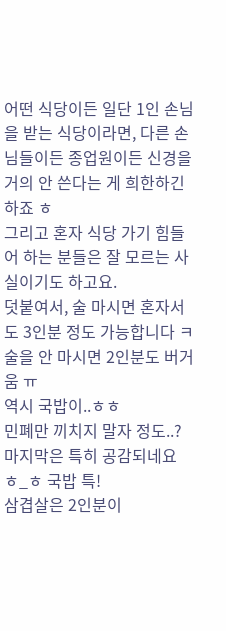어떤 식당이든 일단 1인 손님을 받는 식당이라면, 다른 손님들이든 종업원이든 신경을 거의 안 쓴다는 게 희한하긴 하죠 ㅎ
그리고 혼자 식당 가기 힘들어 하는 분들은 잘 모르는 사실이기도 하고요.
덧붙여서, 술 마시면 혼자서도 3인분 정도 가능합니다 ㅋ
술을 안 마시면 2인분도 버거움 ㅠ
역시 국밥이..ㅎㅎ
민폐만 끼치지 말자 정도..?
마지막은 특히 공감되네요 ㅎ_ㅎ 국밥 특!
삼겹살은 2인분이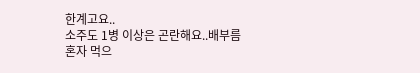한계고요..
소주도 1병 이상은 곤란해요..배부름
혼자 먹으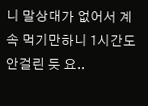니 말상대가 없어서 계속 먹기만하니 1시간도 안걸린 듯 요..